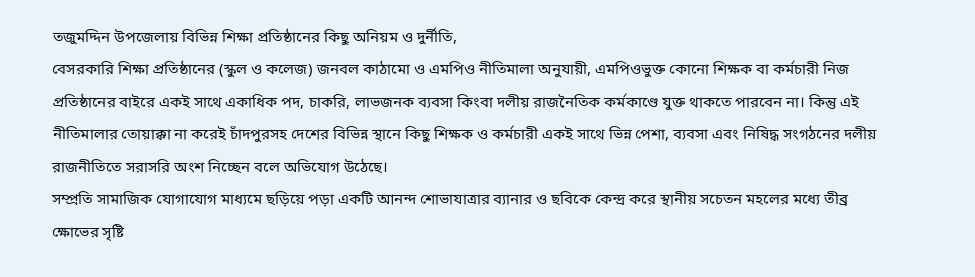তজুমদ্দিন উপজেলায় বিভিন্ন শিক্ষা প্রতিষ্ঠানের কিছু অনিয়ম ও দুর্নীতি,
বেসরকারি শিক্ষা প্রতিষ্ঠানের (স্কুল ও কলেজ) জনবল কাঠামো ও এমপিও নীতিমালা অনুযায়ী, এমপিওভুক্ত কোনো শিক্ষক বা কর্মচারী নিজ প্রতিষ্ঠানের বাইরে একই সাথে একাধিক পদ, চাকরি, লাভজনক ব্যবসা কিংবা দলীয় রাজনৈতিক কর্মকাণ্ডে যুক্ত থাকতে পারবেন না। কিন্তু এই নীতিমালার তোয়াক্কা না করেই চাঁদপুরসহ দেশের বিভিন্ন স্থানে কিছু শিক্ষক ও কর্মচারী একই সাথে ভিন্ন পেশা, ব্যবসা এবং নিষিদ্ধ সংগঠনের দলীয় রাজনীতিতে সরাসরি অংশ নিচ্ছেন বলে অভিযোগ উঠেছে।
সম্প্রতি সামাজিক যোগাযোগ মাধ্যমে ছড়িয়ে পড়া একটি আনন্দ শোভাযাত্রার ব্যানার ও ছবিকে কেন্দ্র করে স্থানীয় সচেতন মহলের মধ্যে তীব্র ক্ষোভের সৃষ্টি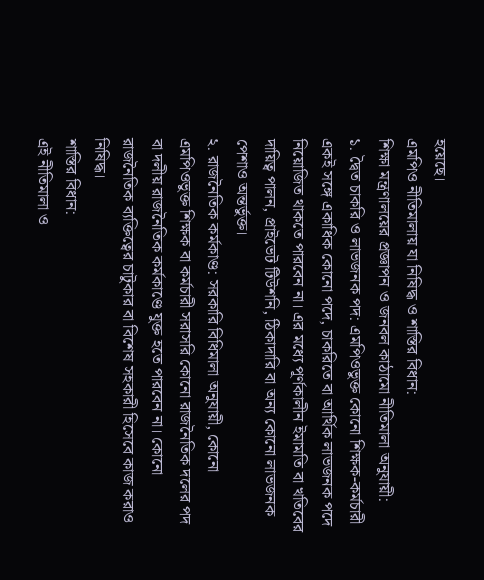হয়েছে।
এমপিও নীতিমালায় যা নিষিদ্ধ ও শাস্তির বিধান:
শিক্ষা মন্ত্রণালয়ের প্রজ্ঞাপন ও জনবল কাঠামো নীতিমালা অনুযায়ী:
১. দ্বৈত চাকরি ও লাভজনক পদ: এমপিওভুক্ত কোনো শিক্ষক-কর্মচারী একই সঙ্গে একাধিক কোনো পদে, চাকরিতে বা আর্থিক লাভজনক পদে নিয়োজিত থাকতে পারবেন না। এর মধ্যে পূর্ণকালীন ইমামতি বা খতিবের দায়িত্ব পালন, প্রাইভেট টিউশনি, ঠিকাদারি বা অন্য কোনো লাভজনক পেশাও অন্তর্ভুক্ত।
২. রাজনৈতিক কর্মকাণ্ড: সরকারি বিধিমালা অনুযায়ী, কোনো এমপিওভুক্ত শিক্ষক বা কর্মচারী সরাসরি কোনো রাজনৈতিক দলের পদ বা দলীয় রাজনৈতিক কর্মকাণ্ডে যুক্ত হতে পারবেন না। কোনো রাজনৈতিক ব্যক্তিত্বের চাটুকার বা বিশেষ সহকারী হিসেবে কাজ করাও নিষিদ্ধ।
শাস্তির বিধান:
এই নীতিমালা ও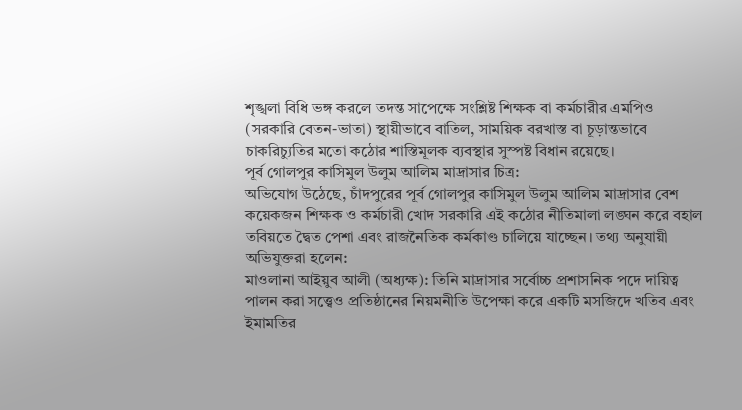শৃঙ্খলা বিধি ভঙ্গ করলে তদন্ত সাপেক্ষে সংশ্লিষ্ট শিক্ষক বা কর্মচারীর এমপিও (সরকারি বেতন-ভাতা) স্থায়ীভাবে বাতিল, সাময়িক বরখাস্ত বা চূড়ান্তভাবে চাকরিচ্যুতির মতো কঠোর শাস্তিমূলক ব্যবস্থার সুস্পষ্ট বিধান রয়েছে।
পূর্ব গোলপুর কাসিমুল উলুম আলিম মাদ্রাসার চিত্র:
অভিযোগ উঠেছে, চাঁদপুরের পূর্ব গোলপুর কাসিমুল উলুম আলিম মাদ্রাসার বেশ কয়েকজন শিক্ষক ও কর্মচারী খোদ সরকারি এই কঠোর নীতিমালা লঙ্ঘন করে বহাল তবিয়তে দ্বৈত পেশা এবং রাজনৈতিক কর্মকাণ্ড চালিয়ে যাচ্ছেন। তথ্য অনুযায়ী অভিযুক্তরা হলেন:
মাওলানা আইয়ুব আলী (অধ্যক্ষ): তিনি মাদ্রাসার সর্বোচ্চ প্রশাসনিক পদে দায়িত্ব পালন করা সত্ত্বেও প্রতিষ্ঠানের নিয়মনীতি উপেক্ষা করে একটি মসজিদে খতিব এবং ইমামতির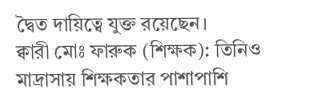দ্বৈত দায়িত্বে যুক্ত রয়েছেন।
ক্বারী মোঃ ফারুক (শিক্ষক): তিনিও মাদ্রাসায় শিক্ষকতার পাশাপাশি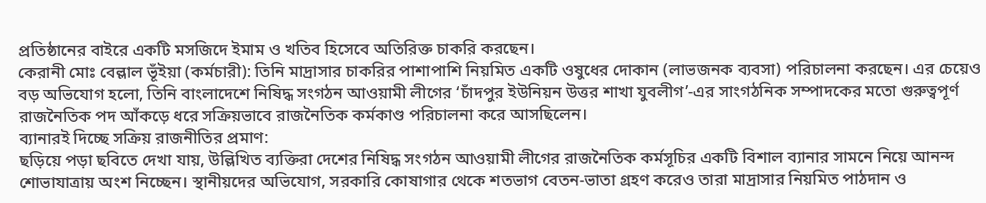প্রতিষ্ঠানের বাইরে একটি মসজিদে ইমাম ও খতিব হিসেবে অতিরিক্ত চাকরি করছেন।
কেরানী মোঃ বেল্লাল ভূঁইয়া (কর্মচারী): তিনি মাদ্রাসার চাকরির পাশাপাশি নিয়মিত একটি ওষুধের দোকান (লাভজনক ব্যবসা) পরিচালনা করছেন। এর চেয়েও বড় অভিযোগ হলো, তিনি বাংলাদেশে নিষিদ্ধ সংগঠন আওয়ামী লীগের ‘চাঁদপুর ইউনিয়ন উত্তর শাখা যুবলীগ’-এর সাংগঠনিক সম্পাদকের মতো গুরুত্বপূর্ণ রাজনৈতিক পদ আঁকড়ে ধরে সক্রিয়ভাবে রাজনৈতিক কর্মকাণ্ড পরিচালনা করে আসছিলেন।
ব্যানারই দিচ্ছে সক্রিয় রাজনীতির প্রমাণ:
ছড়িয়ে পড়া ছবিতে দেখা যায়, উল্লিখিত ব্যক্তিরা দেশের নিষিদ্ধ সংগঠন আওয়ামী লীগের রাজনৈতিক কর্মসূচির একটি বিশাল ব্যানার সামনে নিয়ে আনন্দ শোভাযাত্রায় অংশ নিচ্ছেন। স্থানীয়দের অভিযোগ, সরকারি কোষাগার থেকে শতভাগ বেতন-ভাতা গ্রহণ করেও তারা মাদ্রাসার নিয়মিত পাঠদান ও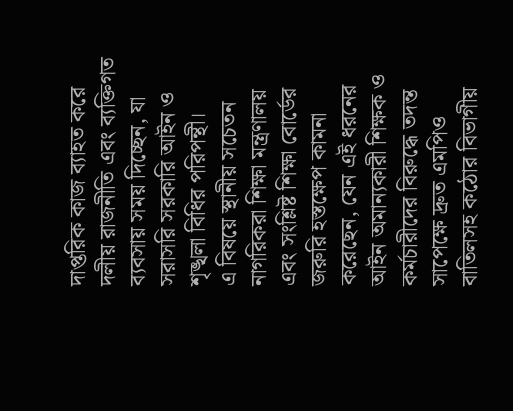দাপ্তরিক কাজ ব্যাহত করে দলীয় রাজনীতি এবং ব্যক্তিগত ব্যবসায় সময় দিচ্ছেন, যা সরাসরি সরকারি আইন ও শৃঙ্খলা বিধির পরিপন্থী।
এ বিষয়ে স্থানীয় সচেতন নাগরিকরা শিক্ষা মন্ত্রণালয় এবং সংশ্লিষ্ট শিক্ষা বোর্ডের জরুরি হস্তক্ষেপ কামনা করেছেন, যেন এই ধরনের আইন অমান্যকারী শিক্ষক ও কর্মচারীদের বিরুদ্ধে তদন্ত সাপেক্ষে দ্রুত এমপিও বাতিলসহ কঠোর বিভাগীয়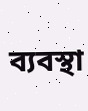ব্যবস্থা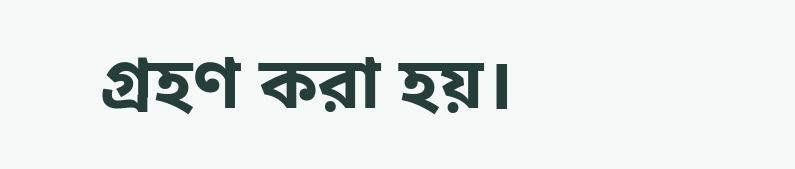গ্রহণ করা হয়।